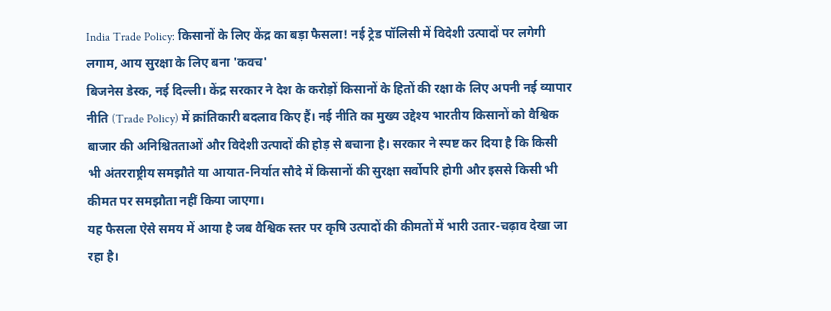India Trade Policy: किसानों के लिए केंद्र का बड़ा फैसला! नई ट्रेड पॉलिसी में विदेशी उत्पादों पर लगेगी लगाम, आय सुरक्षा के लिए बना 'कवच'
बिजनेस डेस्क, नई दिल्ली। केंद्र सरकार ने देश के करोड़ों किसानों के हितों की रक्षा के लिए अपनी नई व्यापार नीति (Trade Policy) में क्रांतिकारी बदलाव किए हैं। नई नीति का मुख्य उद्देश्य भारतीय किसानों को वैश्विक बाजार की अनिश्चितताओं और विदेशी उत्पादों की होड़ से बचाना है। सरकार ने स्पष्ट कर दिया है कि किसी भी अंतरराष्ट्रीय समझौते या आयात-निर्यात सौदे में किसानों की सुरक्षा सर्वोपरि होगी और इससे किसी भी कीमत पर समझौता नहीं किया जाएगा।
यह फैसला ऐसे समय में आया है जब वैश्विक स्तर पर कृषि उत्पादों की कीमतों में भारी उतार-चढ़ाव देखा जा रहा है।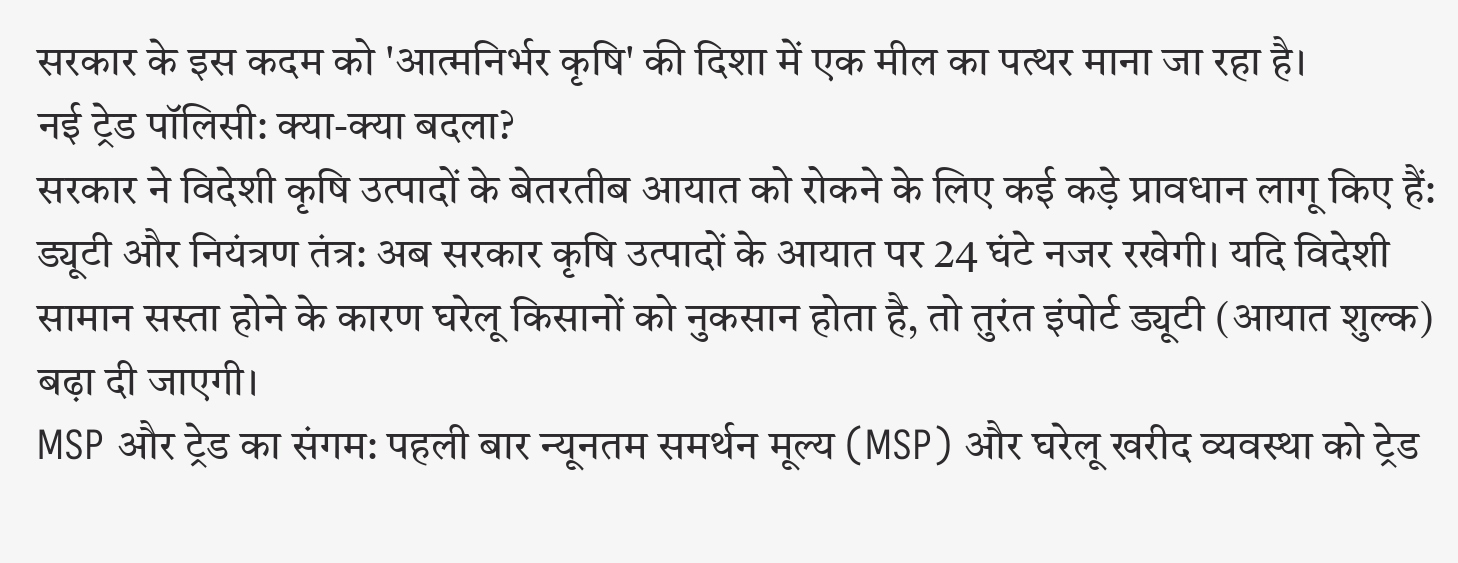सरकार के इस कदम को 'आत्मनिर्भर कृषि' की दिशा में एक मील का पत्थर माना जा रहा है।
नई ट्रेड पॉलिसी: क्या-क्या बदला?
सरकार ने विदेशी कृषि उत्पादों के बेतरतीब आयात को रोकने के लिए कई कड़े प्रावधान लागू किए हैं:
ड्यूटी और नियंत्रण तंत्र: अब सरकार कृषि उत्पादों के आयात पर 24 घंटे नजर रखेगी। यदि विदेशी सामान सस्ता होने के कारण घरेलू किसानों को नुकसान होता है, तो तुरंत इंपोर्ट ड्यूटी (आयात शुल्क) बढ़ा दी जाएगी।
MSP और ट्रेड का संगम: पहली बार न्यूनतम समर्थन मूल्य (MSP) और घरेलू खरीद व्यवस्था को ट्रेड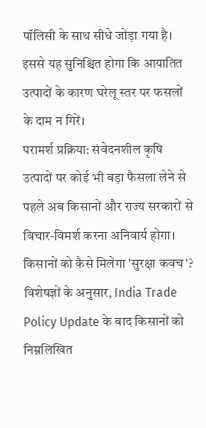पॉलिसी के साथ सीधे जोड़ा गया है। इससे यह सुनिश्चित होगा कि आयातित उत्पादों के कारण घरेलू स्तर पर फसलों के दाम न गिरें।
परामर्श प्रक्रिया: संवेदनशील कृषि उत्पादों पर कोई भी बड़ा फैसला लेने से पहले अब किसानों और राज्य सरकारों से विचार-विमर्श करना अनिवार्य होगा।
किसानों को कैसे मिलेगा 'सुरक्षा कवच'?
विशेषज्ञों के अनुसार, India Trade Policy Update के बाद किसानों को निम्नलिखित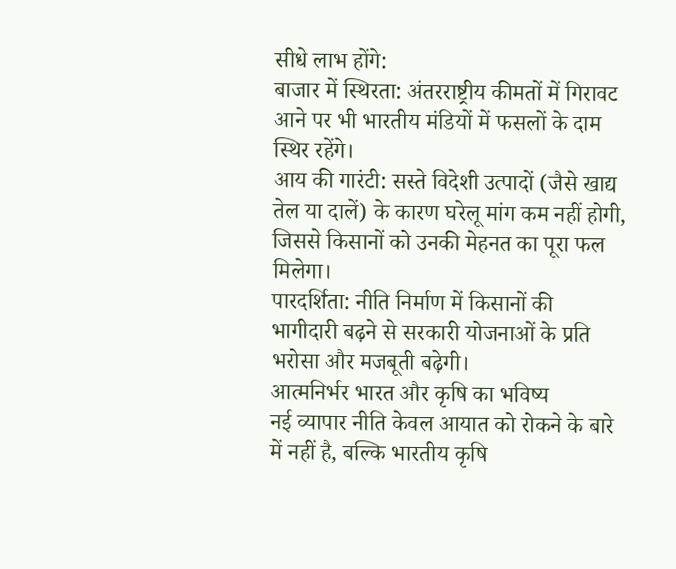सीधे लाभ होंगे:
बाजार में स्थिरता: अंतरराष्ट्रीय कीमतों में गिरावट आने पर भी भारतीय मंडियों में फसलों के दाम स्थिर रहेंगे।
आय की गारंटी: सस्ते विदेशी उत्पादों (जैसे खाद्य तेल या दालें) के कारण घरेलू मांग कम नहीं होगी, जिससे किसानों को उनकी मेहनत का पूरा फल मिलेगा।
पारदर्शिता: नीति निर्माण में किसानों की भागीदारी बढ़ने से सरकारी योजनाओं के प्रति भरोसा और मजबूती बढ़ेगी।
आत्मनिर्भर भारत और कृषि का भविष्य
नई व्यापार नीति केवल आयात को रोकने के बारे में नहीं है, बल्कि भारतीय कृषि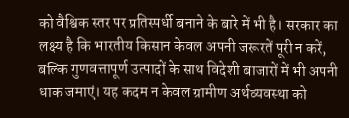को वैश्विक स्तर पर प्रतिस्पर्धी बनाने के बारे में भी है। सरकार का लक्ष्य है कि भारतीय किसान केवल अपनी जरूरतें पूरी न करें, बल्कि गुणवत्तापूर्ण उत्पादों के साथ विदेशी बाजारों में भी अपनी धाक जमाएं। यह कदम न केवल ग्रामीण अर्थव्यवस्था को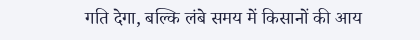गति देगा, बल्कि लंबे समय में किसानों की आय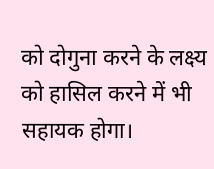को दोगुना करने के लक्ष्य को हासिल करने में भी सहायक होगा।